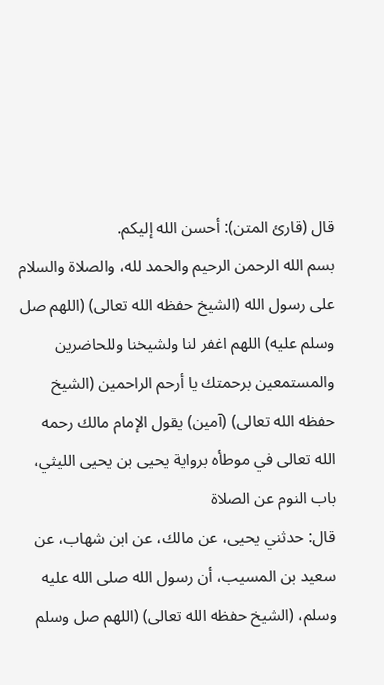قال (قارئ المتن): أحسن الله إليكم.
بسم الله الرحمن الرحيم والحمد لله، والصلاة والسلام على رسول الله (الشيخ حفظه الله تعالى) (اللهم صل وسلم عليه) اللهم اغفر لنا ولشيخنا وللحاضرين والمستمعين برحمتك يا أرحم الراحمين (الشيخ حفظه الله تعالى) (آمين) يقول الإمام مالك رحمه الله تعالى في موطأه برواية يحيى بن يحيى الليثي،
باب النوم عن الصلاة
قال: حدثني يحيى، عن مالك، عن ابن شهاب، عن سعيد بن المسيب، أن رسول الله صلى الله عليه وسلم، (الشيخ حفظه الله تعالى) (اللهم صل وسلم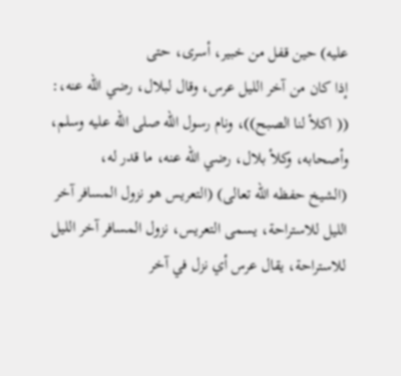عليه) حين قفل من خبير، أسرى، حتى
إذا كان من آخر الليل عرس، وقال لبلال، رضي الله عنه،: (( اكلأ لنا الصبح))، ونام رسول الله صلى الله عليه وسلم، وأصحابه، وكلأ بلال، رضي الله عنه، ما قدر له،
(الشيخ حفظه الله تعالى) (التعريس هو نزول المسافر آخر الليل للاستراحة، يسمى التعريس، نزول المسافر آخر الليل للاستراحة، يقال عرس أي نزل في آخر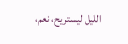الليل ليستريح، نعم،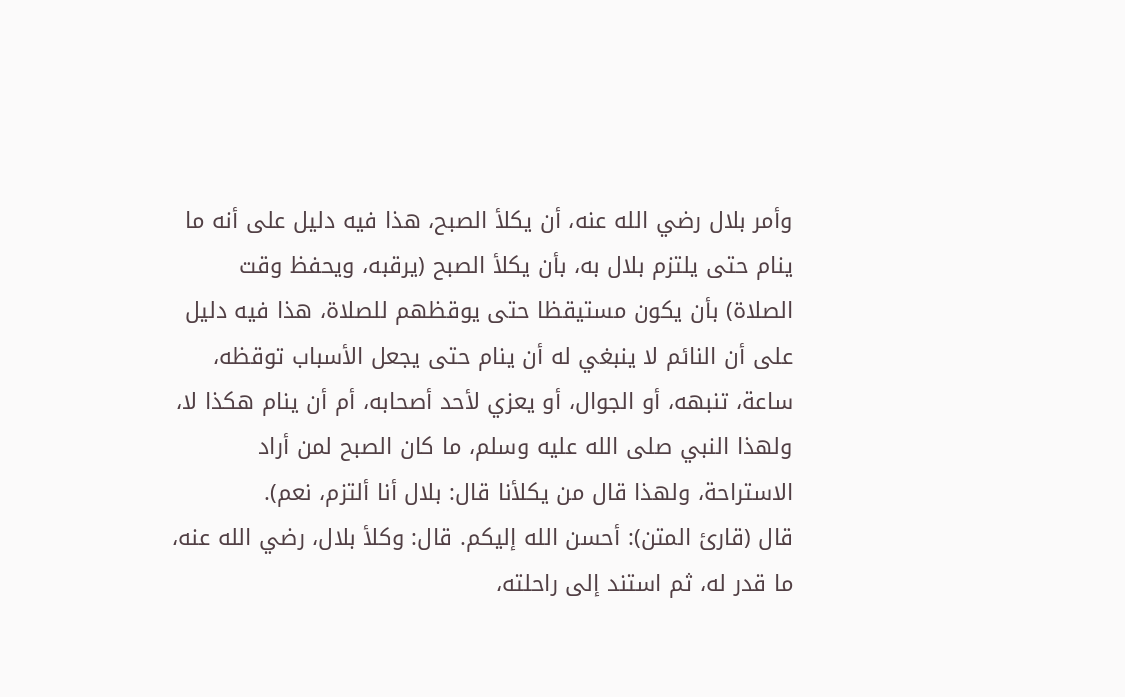وأمر بلال رضي الله عنه، أن يكلأ الصبح، هذا فيه دليل على أنه ما ينام حتى يلتزم بلال به، بأن يكلأ الصبح (يرقبه، ويحفظ وقت الصلاة) بأن يكون مستيقظا حتى يوقظهم للصلاة، هذا فيه دليل على أن النائم لا ينبغي له أن ينام حتى يجعل الأسباب توقظه، ساعة، تنبهه، أو الجوال، أو يعزي لأحد أصحابه، أم أن ينام هكذا لا، ولهذا النبي صلى الله عليه وسلم، ما كان الصبح لمن أراد الاستراحة، ولهذا قال من يكلأنا قال: بلال أنا ألتزم، نعم).
قال (قارئ المتن): أحسن الله إليكم. قال: وكلأ بلال، رضي الله عنه، ما قدر له، ثم استند إلى راحلته،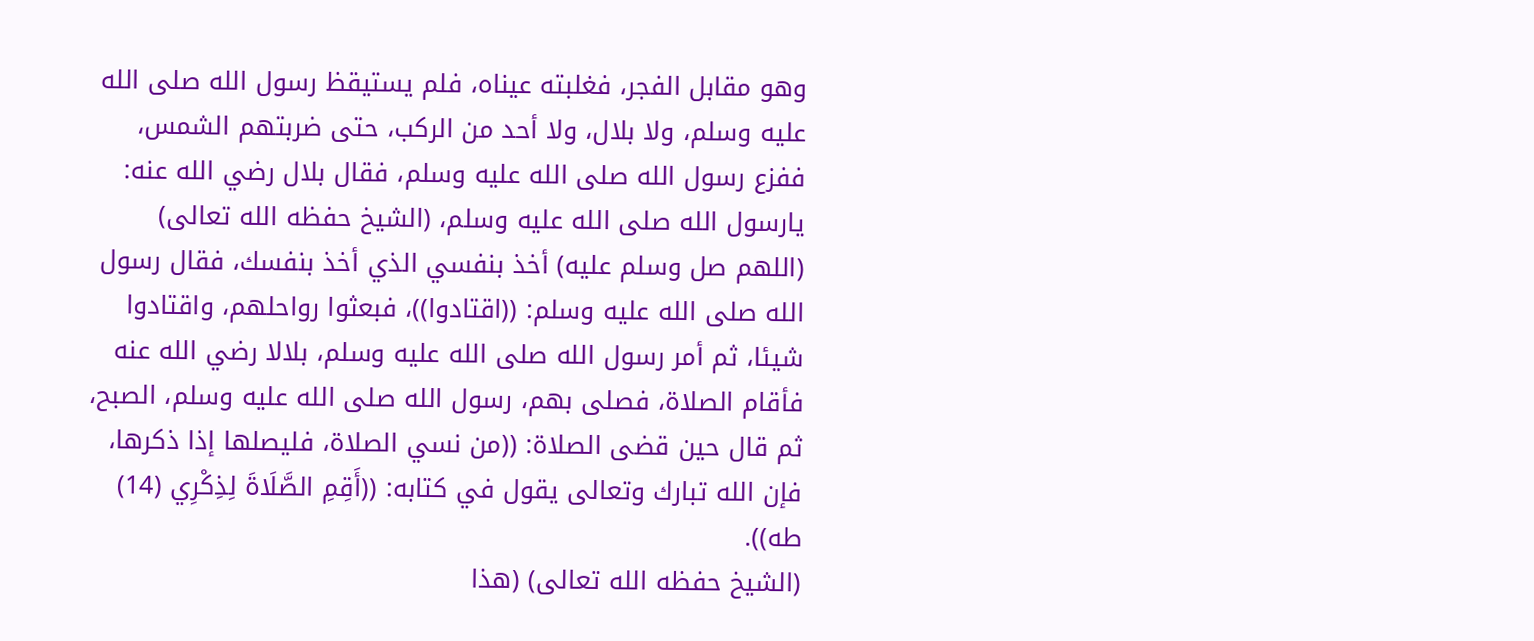وهو مقابل الفجر، فغلبته عيناه، فلم يستيقظ رسول الله صلى الله عليه وسلم، ولا بلال، ولا أحد من الركب، حتى ضربتهم الشمس، ففزع رسول الله صلى الله عليه وسلم، فقال بلال رضي الله عنه: يارسول الله صلى الله عليه وسلم، (الشيخ حفظه الله تعالى) (اللهم صل وسلم عليه) أخذ بنفسي الذي أخذ بنفسك، فقال رسول الله صلى الله عليه وسلم: ((اقتادوا))، فبعثوا رواحلهم، واقتادوا شيئا، ثم أمر رسول الله صلى الله عليه وسلم، بلالا رضي الله عنه فأقام الصلاة، فصلى بهم، رسول الله صلى الله عليه وسلم، الصبح، ثم قال حين قضى الصلاة: ((من نسي الصلاة، فليصلها إذا ذكرها، فإن الله تبارك وتعالى يقول في كتابه: ((أَقِمِ الصَّلَاةَ لِذِكْرِي (14) طه)).
(الشيخ حفظه الله تعالى) (هذا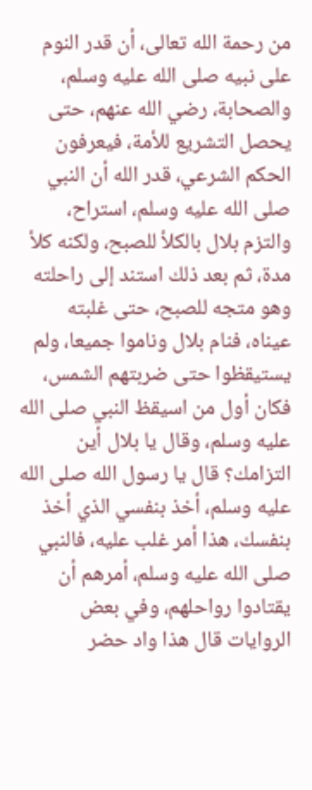من رحمة الله تعالى، أن قدر النوم على نبيه صلى الله عليه وسلم، والصحابة، رضي الله عنهم، حتى يحصل التشريع للأمة، فيعرفون الحكم الشرعي، قدر الله أن النبي صلى الله عليه وسلم، استراح، والتزم بلال بالكلأ للصبح، ولكنه كلأ مدة، ثم بعد ذلك استند إلى راحلته وهو متجه للصبح، حتى غلبته عيناه، فنام بلال وناموا جميعا، ولم يستيقظوا حتى ضربتهم الشمس، فكان أول من اسيقظ النبي صلى الله عليه وسلم، وقال يا بلال أين التزامك؟ قال يا رسول الله صلى الله عليه وسلم، أخذ بنفسي الذي أخذ بنفسك، هذا أمر غلب عليه، فالنبي صلى الله عليه وسلم، أمرهم أن يقتادوا رواحلهم، وفي بعض الروايات قال هذا واد حضر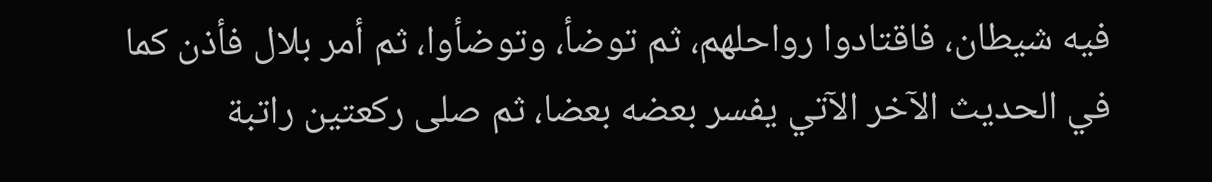فيه شيطان، فاقتادوا رواحلهم، ثم توضأ، وتوضأوا، ثم أمر بلال فأذن كما في الحديث الآخر الآتي يفسر بعضه بعضا، ثم صلى ركعتين راتبة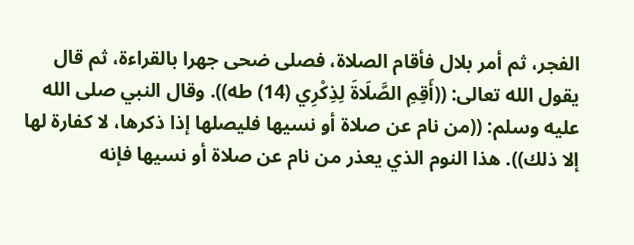الفجر، ثم أمر بلال فأقام الصلاة، فصلى ضحى جهرا بالقراءة، ثم قال يقول الله تعالى: ((أَقِمِ الصَّلَاةَ لِذِكْرِي (14) طه)). وقال النبي صلى الله عليه وسلم: ((من نام عن صلاة أو نسيها فليصلها إذا ذكرها، لا كفارة لها إلا ذلك)). هذا النوم الذي يعذر من نام عن صلاة أو نسيها فإنه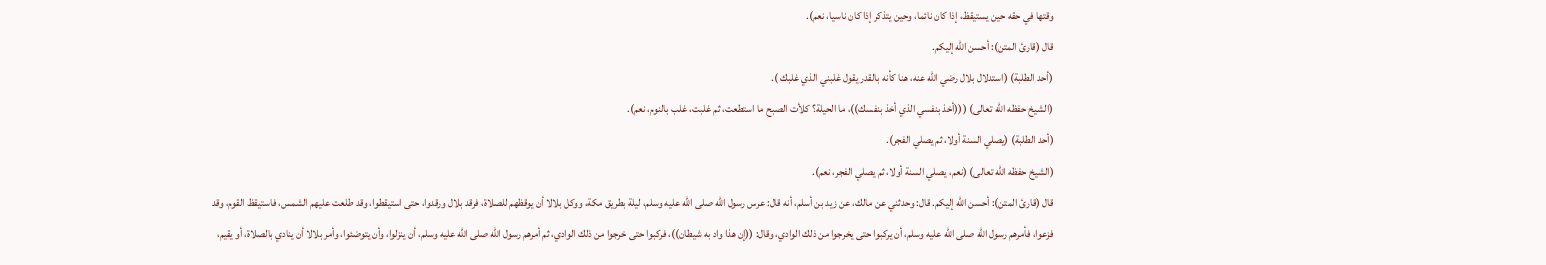وقتها في حقه حين يستيقظ، إذا كان نائما، وحين يتذكر إذا كان ناسيا، نعم).
قال (قارئ المتن): أحسن الله إليكم.
(أحد الطلبة) (استدلال بلال رضي الله عنه، هنا كأنه بالقدر يقول غلبني الذي غلبك ).
(الشيخ حفظه الله تعالى) (((أخذ بنفسي الذي أخذ بنفسك))، ما الحيلة؟ كلأت الصبح ما استطعت، ثم غلبت، غلب بالنوم، نعم).
(أحد الطلبة) (يصلي السنة أولا، ثم يصلي الفجر).
(الشيخ حفظه الله تعالى) (نعم، يصلي السنة أولا، ثم يصلي الفجر، نعم).
قال (قارئ المتن): أحسن الله إليكم. قال: وحدثني عن مالك، عن زيد بن أسلم، أنه قال: عرس رسول الله صلى الله عليه وسلم، ليلة بطريق مكة، ووكل بلالا أن يوقظهم للصلاة، فرقد بلال ورقدوا، حتى استيقطوا، وقد طلعت عليهم الشمس، فاستيقظ القوم، وقد فزعوا، فأمرهم رسول الله صلى الله عليه وسلم، أن يركبوا حتى يخرجوا من ذلك الوادي، وقال: ((إن هذا واد به شيطان))، فركبوا حتى خرجوا من ذلك الوادي، ثم أمرهم رسول الله صلى الله عليه وسلم، أن ينزلوا، وأن يتوضئوا، وأمر بلالا أن ينادي بالصلاة، أو يقيم،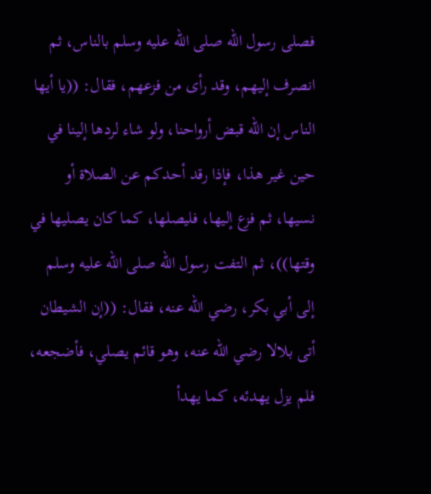فصلى رسول الله صلى الله عليه وسلم بالناس، ثم انصرف إليهم، وقد رأى من فزعهم، فقال: ((يا أيها الناس إن الله قبض أرواحنا، ولو شاء لردها إلينا في حين غير هذا، فإذا رقد أحدكم عن الصلاة أو نسيها، ثم فزع إليها، فليصلها، كما كان يصليها في وقتها))، ثم التفت رسول الله صلى الله عليه وسلم إلى أبي بكر، رضي الله عنه، فقال: ((إن الشيطان أتى بلالا رضي الله عنه، وهو قائم يصلي، فأضجعه، فلم يزل يهدئه، كما يهدأ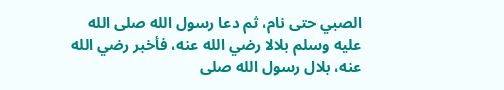الصبي حتى نام، ثم دعا رسول الله صلى الله عليه وسلم بلالا رضي الله عنه، فأخبر رضي الله عنه، بلال رسول الله صلى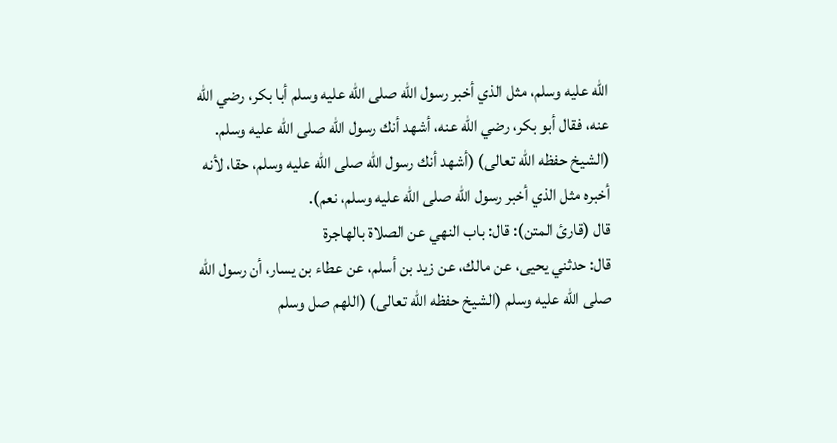الله عليه وسلم، مثل الذي أخبر رسول الله صلى الله عليه وسلم أبا بكر، رضي الله عنه، فقال أبو بكر، رضي الله عنه، أشهد أنك رسول الله صلى الله عليه وسلم.
(الشيخ حفظه الله تعالى) (أشهد أنك رسول الله صلى الله عليه وسلم، حقا، لأنه أخبره مثل الذي أخبر رسول الله صلى الله عليه وسلم، نعم).
قال (قارئ المتن): قال: باب النهي عن الصلاة بالهاجرة
قال: حدثني يحيى، عن مالك، عن زيد بن أسلم، عن عطاء بن يسار، أن رسول الله صلى الله عليه وسلم (الشيخ حفظه الله تعالى) (اللهم صل وسلم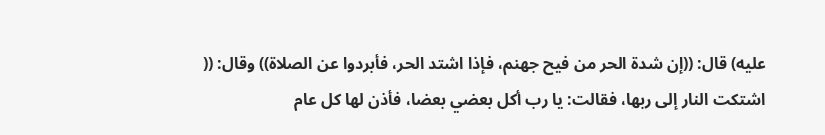عليه) قال: ((إن شدة الحر من فيح جهنم، فإذا اشتد الحر، فأبردوا عن الصلاة)) وقال: (( اشتكت النار إلى ربها، فقالت: يا رب أكل بعضي بعضا، فأذن لها كل عام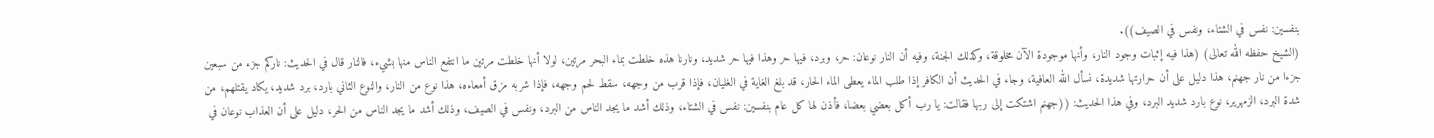بنفسين: نفس في الشتاء، ونفس في الصيف)).
(الشيخ حفظه الله تعالى) (هذا فيه إثبات وجود النار، وأنها موجودة الآن مخلوقة، وكذلك الجنة، وفيه أن النار نوعان: حر، وبرد، فيها حر وهذا فيها حر شديد، ونارنا هذه خلطت بماء البحر مرتين، لولا أنها خلطت مرتين ما انتفع الناس منها بشيء، فالنار قال في الحديث: ناركم جزء من سبعين جزءا من نار جهنم، هذا دليل على أن حرارتها شديدة، نسأل الله العافية، وجاء في الحديث أن الكافر إذا طلب الماء يعطى الماء الحار، قد بلغ الغاية في الغليان، فإذا قرب من وجهه، سقط لحم وجهه، فإذا شربه مزق أمعاءه، هذا نوع من النار، والنوع الثاني بارد، برد شديد، يكاد يقتلهم، من شدة البرد، الزمهرير، نوع بارد شديد البرد، وفي هذا الحديث: ((جهنم اشتكت إلى ربها فقالت: يا رب أكل بعضي بعضا، فأذن لها كل عام بنفسين: نفس في الشتاء، وذلك أشد ما يجد الناس من البرد، ونفس في الصيف، وذلك أشد ما يجد الناس من الحر، دليل على أن العذاب نوعان في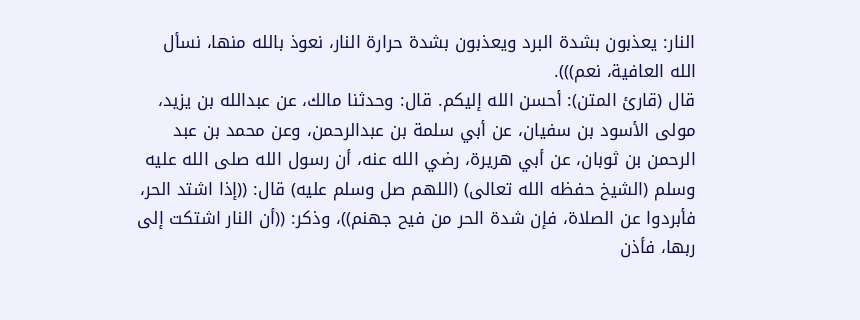النار: يعذبون بشدة البرد ويعذبون بشدة حرارة النار، نعوذ بالله منها، نسأل الله العافية، نعم))).
قال (قارئ المتن): أحسن الله إليكم. قال: وحدثنا مالك، عن عبدالله بن يزيد، مولى الأسود بن سفيان، عن أبي سلمة بن عبدالرحمن، وعن محمد بن عبد الرحمن بن ثوبان، عن أبي هريرة، رضي الله عنه، أن رسول الله صلى الله عليه وسلم (الشيخ حفظه الله تعالى) (اللهم صل وسلم عليه) قال: ((إذا اشتد الحر، فأبردوا عن الصلاة، فإن شدة الحر من فيح جهنم))، وذكر: ((أن النار اشتكت إلى ربها، فأذن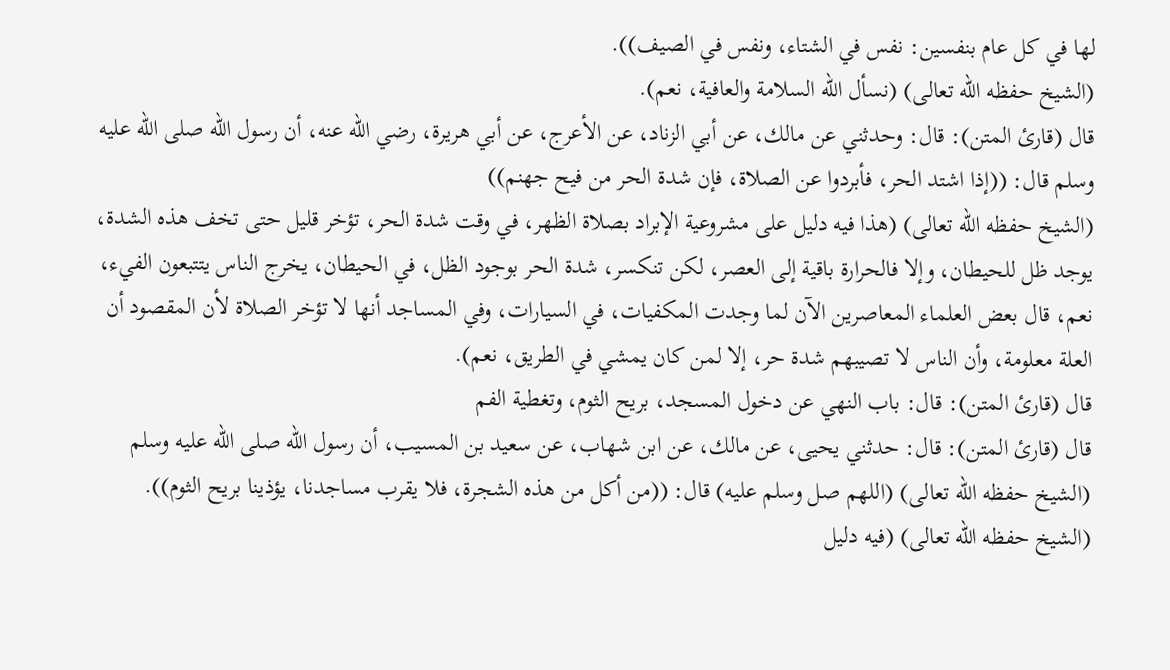لها في كل عام بنفسين: نفس في الشتاء، ونفس في الصيف)).
(الشيخ حفظه الله تعالى) (نسأل الله السلامة والعافية، نعم).
قال (قارئ المتن): قال: وحدثني عن مالك، عن أبي الزناد، عن الأعرج، عن أبي هريرة، رضي الله عنه، أن رسول الله صلى الله عليه وسلم قال: ((إذا اشتد الحر، فأبردوا عن الصلاة، فإن شدة الحر من فيح جهنم))
(الشيخ حفظه الله تعالى) (هذا فيه دليل على مشروعية الإبراد بصلاة الظهر، في وقت شدة الحر، تؤخر قليل حتى تخف هذه الشدة، يوجد ظل للحيطان، وإلا فالحرارة باقية إلى العصر، لكن تنكسر، شدة الحر بوجود الظل، في الحيطان، يخرج الناس يتتبعون الفيء، نعم، قال بعض العلماء المعاصرين الآن لما وجدت المكفيات، في السيارات، وفي المساجد أنها لا تؤخر الصلاة لأن المقصود أن العلة معلومة، وأن الناس لا تصيبهم شدة حر، إلا لمن كان يمشي في الطريق، نعم).
قال (قارئ المتن): قال: باب النهي عن دخول المسجد، بريح الثوم، وتغطية الفم
قال (قارئ المتن): قال: حدثني يحيى، عن مالك، عن ابن شهاب، عن سعيد بن المسيب، أن رسول الله صلى الله عليه وسلم (الشيخ حفظه الله تعالى) (اللهم صل وسلم عليه) قال: ((من أكل من هذه الشجرة، فلا يقرب مساجدنا، يؤذينا بريح الثوم)).
(الشيخ حفظه الله تعالى) (فيه دليل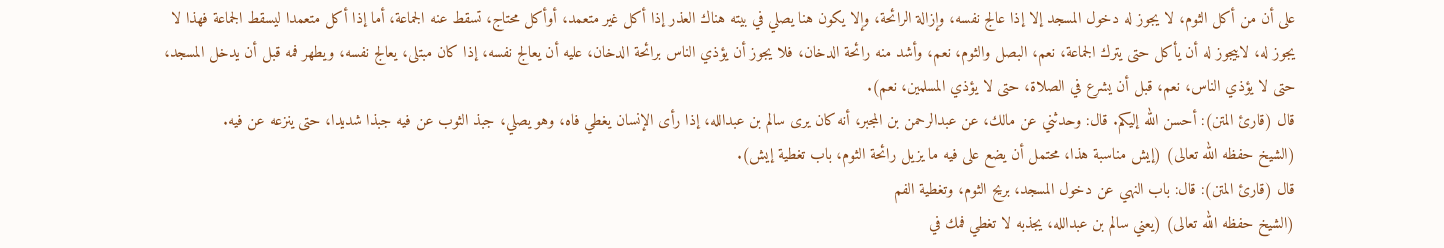على أن من أكل الثوم، لا يجوز له دخول المسجد إلا إذا عالج نفسه، وإزالة الرائحة، وإلا يكون هنا يصلي في بيته هناك العذر إذا أكل غير متعمد، أوأكل محتاج، تسقط عنه الجماعة، أما إذا أكل متعمدا ليسقط الجماعة فهذا لا يجوز له، لاييجوز له أن يأكل حتى يترك الجماعة، نعم، البصل والثوم، نعم، وأشد منه رائحة الدخان، فلا يجوز أن يؤذي الناس برائحة الدخان، عليه أن يعالج نفسه، إذا كان مبتلى، يعالج نفسه، ويطهر فمه قبل أن يدخل المسجد، حتى لا يؤذي الناس، نعم، قبل أن يشرع في الصلاة، حتى لا يؤذي المسلمين، نعم).
قال (قارئ المتن): أحسن الله إليكم. قال: وحدثني عن مالك، عن عبدالرحمن بن المجبر، أنه كان يرى سالم بن عبدالله، إذا رأى الإنسان يغطي فاه، وهو يصلي، جبذ الثوب عن فيه جبذا شديدا، حتى ينزعه عن فيه.
(الشيخ حفظه الله تعالى) (إيش مناسبة هذا، محتمل أن يضع على فيه ما يزيل رائحة الثوم، باب تغطية إيش).
قال (قارئ المتن): قال: باب النهي عن دخول المسجد، بريح الثوم، وتغطية الفم
(الشيخ حفظه الله تعالى) (يعني سالم بن عبدالله، يجذبه لا تغطي فمك في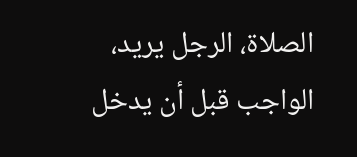الصلاة، الرجل يريد، الواجب قبل أن يدخل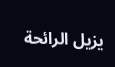يزيل الرائحة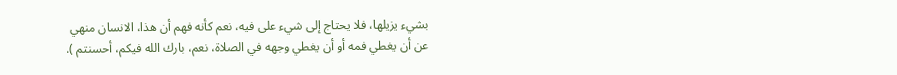بشيء يزيلها، فلا يحتاج إلى شيء على فيه، نعم كأنه فهم أن هذا، الانسان منهي عن أن يغطي فمه أو أن يغطي وجهه في الصلاة، نعم، بارك الله فيكم، أحسنتم ).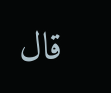قال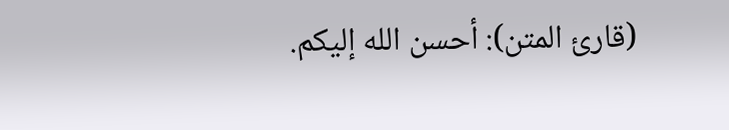(قارئ المتن): أحسن الله إليكم.